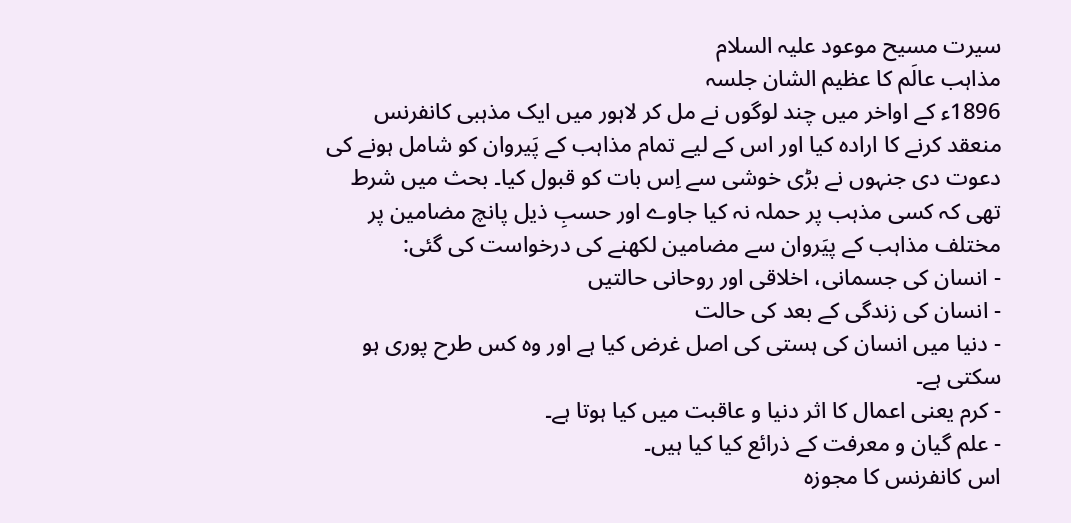سیرت مسیح موعود علیہ السلام
مذاہب عالَم کا عظیم الشان جلسہ
1896ء کے اواخر میں چند لوگوں نے مل کر لاہور میں ایک مذہبی کانفرنس منعقد کرنے کا ارادہ کیا اور اس کے لیے تمام مذاہب کے پَیروان کو شامل ہونے کی دعوت دی جنہوں نے بڑی خوشی سے اِس بات کو قبول کیا۔ بحث میں شرط تھی کہ کسی مذہب پر حملہ نہ کیا جاوے اور حسبِ ذیل پانچ مضامین پر مختلف مذاہب کے پیَروان سے مضامین لکھنے کی درخواست کی گئی:
- انسان کی جسمانی، اخلاقی اور روحانی حالتیں
- انسان کی زندگی کے بعد کی حالت
- دنیا میں انسان کی ہستی کی اصل غرض کیا ہے اور وہ کس طرح پوری ہو سکتی ہے۔
- کرم یعنی اعمال کا اثر دنیا و عاقبت میں کیا ہوتا ہے۔
- علم گیان و معرفت کے ذرائع کیا کیا ہیں۔
اس کانفرنس کا مجوزہ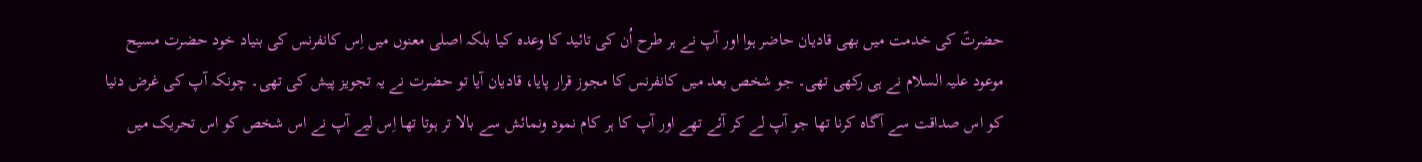حضرتؑ کی خدمت میں بھی قادیان حاضر ہوا اور آپ نے ہر طرح اُن کی تائید کا وعدہ کیا بلکہ اصلی معنوں میں اِس کانفرنس کی بنیاد خود حضرت مسیح موعود علیہ السلام نے ہی رکھی تھی۔ جو شخص بعد میں کانفرنس کا مجوز قرار پایا، قادیان آیا تو حضرت نے یہ تجویز پیش کی تھی۔ چونکہ آپ کی غرض دنیا کو اس صداقت سے آگاہ کرنا تھا جو آپ لے کر آئے تھے اور آپ کا ہر کام نمود ونمائش سے بالا تر ہوتا تھا اِس لیے آپ نے اس شخص کو اس تحریک میں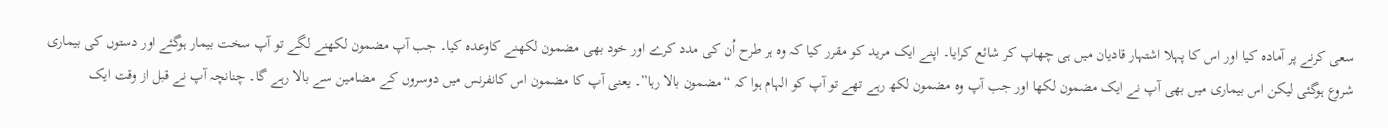سعی کرنے پر آمادہ کیا اور اس کا پہلا اشتہار قادیان میں ہی چھاپ کر شائع کرایا۔ اپنے ایک مرید کو مقرر کیا کہ وہ ہر طرح اُن کی مدد کرے اور خود بھی مضمون لکھنے کاوعدہ کیا۔ جب آپ مضمون لکھنے لگے تو آپ سخت بیمار ہوگئے اور دستوں کی بیماری شروع ہوگئی لیکن اس بیماری میں بھی آپ نے ایک مضمون لکھا اور جب آپ وہ مضمون لکھ رہے تھے تو آپ کو الہام ہوا کہ “مضمون بالا رہا”۔ یعنی آپ کا مضمون اس کانفرنس میں دوسروں کے مضامین سے بالا رہے گا۔ چنانچہ آپ نے قبل از وقت ایک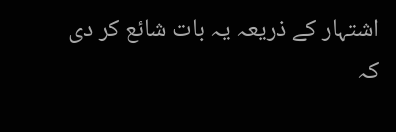اشتہار کے ذریعہ یہ بات شائع کر دی کہ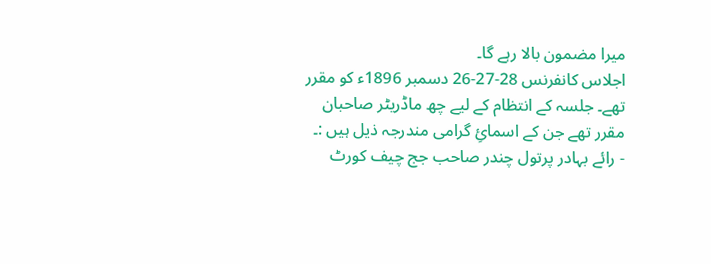میرا مضمون بالا رہے گا۔
اجلاس کانفرنس 28-27-26 دسمبر 1896ء کو مقرر تھے۔ جلسہ کے انتظام کے لیے چھ ماڈریٹر صاحبان مقرر تھے جن کے اسمائِ گرامی مندرجہ ذیل ہیں :۔
- رائے بہادر پرتول چندر صاحب جج چیف کورٹ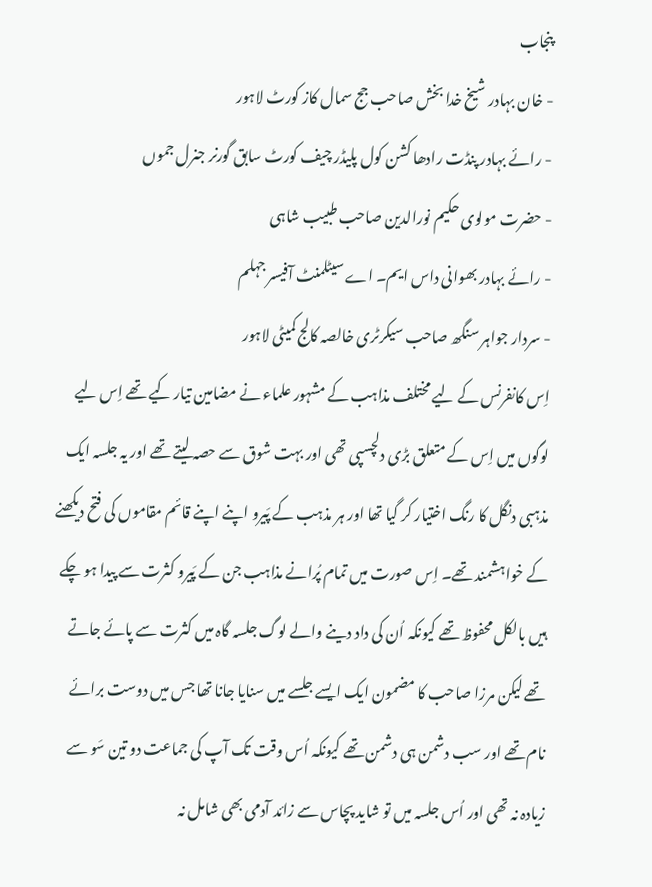پنجاب
- خان بہادر شیخ خدا بخش صاحب جج سمال کاز کورٹ لاہور
- رائے بہادر پنڈت رادھا کشن کول پلیڈر چیف کورٹ سابق گورنر جنرل جموں
- حضرت مولوی حکیم نورالدین صاحب طبیب شاہی
- رائے بہادر بھوانی داس ایم۔ اے سیٹلمنٹ آفیسر جہلم
- سردار جواہر سنگھ صاحب سیکرٹری خالصہ کالج کمیٹی لاہور
اِس کانفرنس کے لیے مختلف مذاہب کے مشہور علماء نے مضامین تیار کیے تھے اِس لیے لوگوں میں اِس کے متعلق بڑی دلچسپی تھی اور بہت شوق سے حصہ لیتے تھے اور یہ جلسہ ایک مذہبی دنگل کا رنگ اختیار کر گیا تھا اور ہر مذہب کے پَیرو اپنے اپنے قائم مقاموں کی فتح دیکھنے کے خواہشمند تھے۔ اِس صورت میں تمام پُرانے مذاہب جن کے پَیرو کثرت سے پیدا ہو چکے ہیں بالکل محفوظ تھے کیونکہ اُن کی داد دینے والے لوگ جلسہ گاہ میں کثرت سے پائے جاتے تھے لیکن مرزا صاحب کا مضمون ایک ایسے جلسے میں سنایا جانا تھا جس میں دوست برائے نام تھے اور سب دشمن ہی دشمن تھے کیونکہ اُس وقت تک آپ کی جماعت دو تین سَو سے زیادہ نہ تھی اور اُس جلسہ میں تو شاید پچاس سے زائد آدمی بھی شامل نہ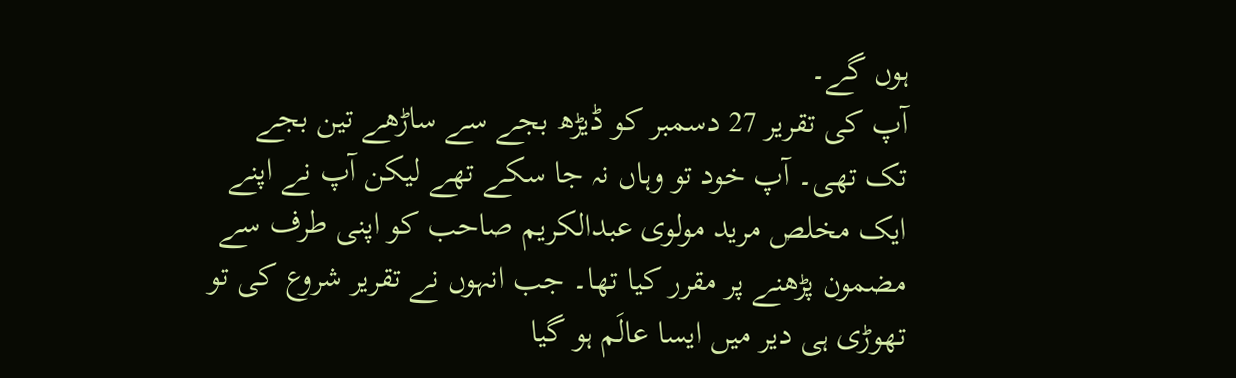ہوں گے۔
آپ کی تقریر 27 دسمبر کو ڈیڑھ بجے سے ساڑھے تین بجے تک تھی۔ آپ خود تو وہاں نہ جا سکے تھے لیکن آپ نے اپنے ایک مخلص مرید مولوی عبدالکریم صاحب کو اپنی طرف سے مضمون پڑھنے پر مقرر کیا تھا۔ جب انہوں نے تقریر شروع کی تو تھوڑی ہی دیر میں ایسا عالَم ہو گیا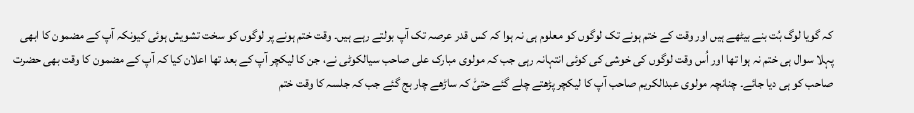کہ گویا لوگ بُت بنے بیٹھے ہیں اور وقت کے ختم ہونے تک لوگوں کو معلوم ہی نہ ہوا کہ کس قدر عرصہ تک آپ بولتے رہے ہیں۔ وقت ختم ہونے پر لوگوں کو سخت تشویش ہوئی کیونکہ آپ کے مضمون کا ابھی پہلا سوال ہی ختم نہ ہوا تھا اور اُس وقت لوگوں کی خوشی کی کوئی انتہانہ رہی جب کہ مولوی مبارک علی صاحب سیالکوٹی نے، جن کا لیکچر آپ کے بعد تھا اعلان کیا کہ آپ کے مضمون کا وقت بھی حضرت صاحب کو ہی دیا جائے۔ چنانچہ مولوی عبدالکریم صاحب آپ کا لیکچر پڑھتے چلے گئے حتیّٰ کہ ساڑھے چار بج گئے جب کہ جلسہ کا وقت ختم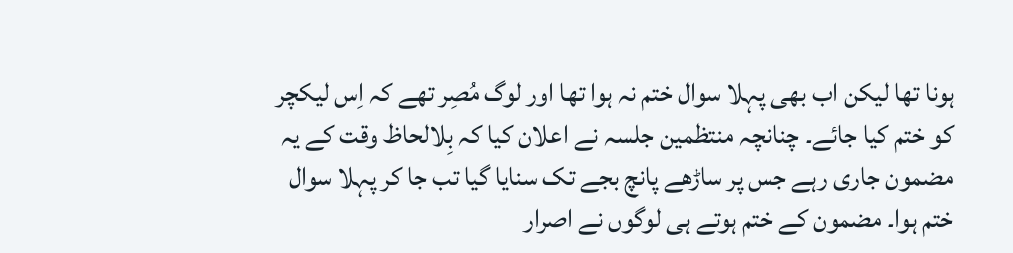ہونا تھا لیکن اب بھی پہلا سوال ختم نہ ہوا تھا اور لوگ مُصِر تھے کہ اِس لیکچر کو ختم کیا جائے۔ چنانچہ منتظمین جلسہ نے اعلان کیا کہ بِلالحاظ وقت کے یہ مضمون جاری رہے جس پر ساڑھے پانچ بجے تک سنایا گیا تب جا کر پہلا سوال ختم ہوا۔ مضمون کے ختم ہوتے ہی لوگوں نے اصرار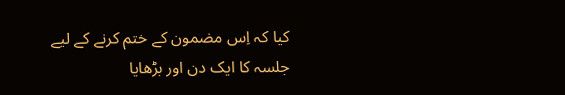کیا کہ اِس مضمون کے ختم کرنے کے لیے جلسہ کا ایک دن اور بڑھایا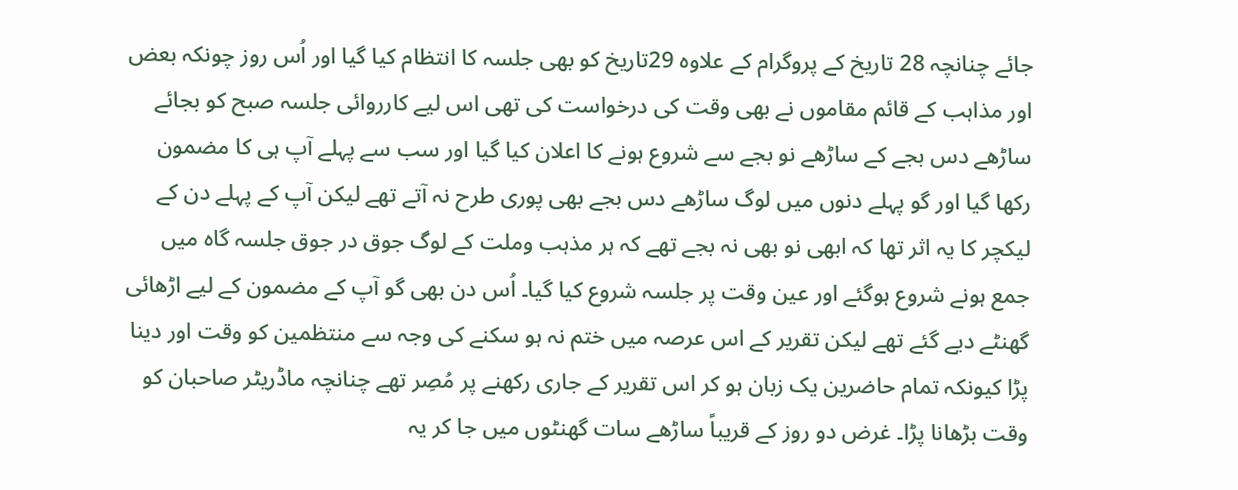جائے چنانچہ 28 تاریخ کے پروگرام کے علاوہ 29تاریخ کو بھی جلسہ کا انتظام کیا گیا اور اُس روز چونکہ بعض اور مذاہب کے قائم مقاموں نے بھی وقت کی درخواست کی تھی اس لیے کارروائی جلسہ صبح کو بجائے ساڑھے دس بجے کے ساڑھے نو بجے سے شروع ہونے کا اعلان کیا گیا اور سب سے پہلے آپ ہی کا مضمون رکھا گیا اور گو پہلے دنوں میں لوگ ساڑھے دس بجے بھی پوری طرح نہ آتے تھے لیکن آپ کے پہلے دن کے لیکچر کا یہ اثر تھا کہ ابھی نو بھی نہ بجے تھے کہ ہر مذہب وملت کے لوگ جوق در جوق جلسہ گاہ میں جمع ہونے شروع ہوگئے اور عین وقت پر جلسہ شروع کیا گیا۔ اُس دن بھی گو آپ کے مضمون کے لیے اڑھائی گھنٹے دیے گئے تھے لیکن تقریر کے اس عرصہ میں ختم نہ ہو سکنے کی وجہ سے منتظمین کو وقت اور دینا پڑا کیونکہ تمام حاضرین یک زبان ہو کر اس تقریر کے جاری رکھنے پر مُصِر تھے چنانچہ ماڈریٹر صاحبان کو وقت بڑھانا پڑا۔ غرض دو روز کے قریباً ساڑھے سات گھنٹوں میں جا کر یہ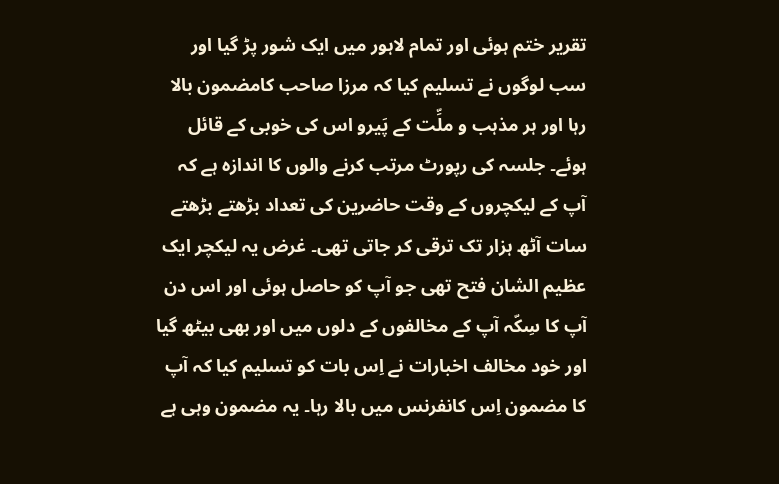تقریر ختم ہوئی اور تمام لاہور میں ایک شور پڑ گیا اور سب لوگوں نے تسلیم کیا کہ مرزا صاحب کامضمون بالا رہا اور ہر مذہب و ملِّت کے پَیرو اس کی خوبی کے قائل ہوئے۔ جلسہ کی رپورٹ مرتب کرنے والوں کا اندازہ ہے کہ آپ کے لیکچروں کے وقت حاضرین کی تعداد بڑھتے بڑھتے سات آٹھ ہزار تک ترقی کر جاتی تھی۔ غرض یہ لیکچر ایک عظیم الشان فتح تھی جو آپ کو حاصل ہوئی اور اس دن آپ کا سِکّہ آپ کے مخالفوں کے دلوں میں اور بھی بیٹھ گیا اور خود مخالف اخبارات نے اِس بات کو تسلیم کیا کہ آپ کا مضمون اِس کانفرنس میں بالا رہا۔ یہ مضمون وہی ہے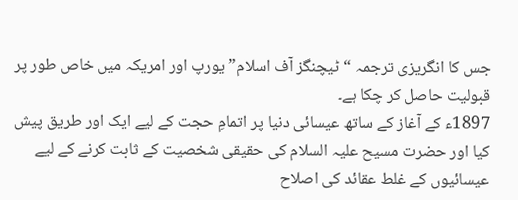جس کا انگریزی ترجمہ “ٹیچنگز آف اسلام” یورپ اور امریکہ میں خاص طور پر قبولیت حاصل کر چکا ہے۔
1897ء کے آغاز کے ساتھ عیسائی دنیا پر اتمامِ حجت کے لیے ایک اور طریق پیش کیا اور حضرت مسیح علیہ السلام کی حقیقی شخصیت کے ثابت کرنے کے لیے عیسائیوں کے غلط عقائد کی اصلاح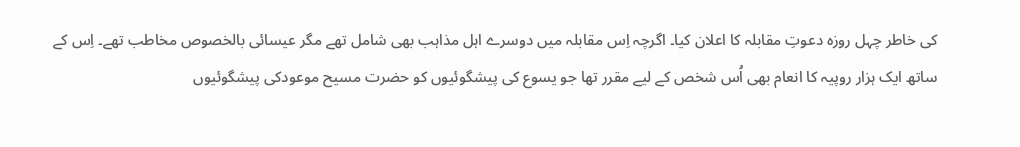کی خاطر چہل روزہ دعوتِ مقابلہ کا اعلان کیا۔ اگرچہ اِس مقابلہ میں دوسرے اہل مذاہب بھی شامل تھے مگر عیسائی بالخصوص مخاطب تھے۔ اِس کے ساتھ ایک ہزار روپیہ کا انعام بھی اُس شخص کے لیے مقرر تھا جو یسوع کی پیشگوئیوں کو حضرت مسیح موعودکی پیشگوئیوں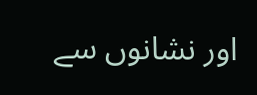اور نشانوں سے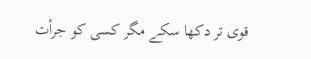قوی تر دکھا سکے مگر کسی کو جرأت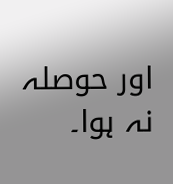اور حوصلہ نہ ہوا۔